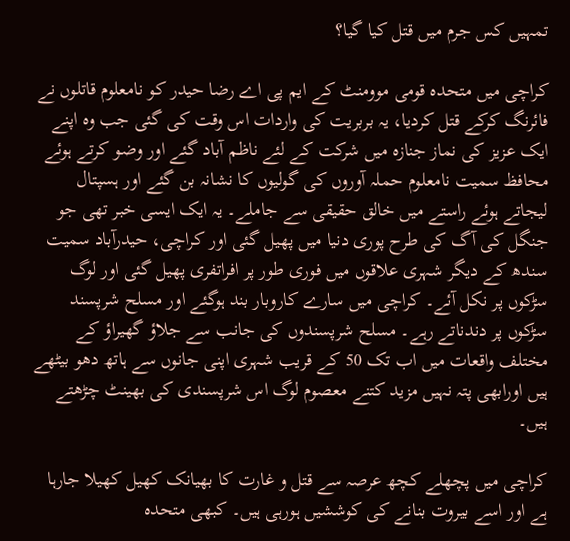تمہیں کس جرم میں قتل کیا گیا؟

کراچی میں متحدہ قومی موومنٹ کے ایم پی اے رضا حیدر کو نامعلوم قاتلوں نے فائرنگ کرکے قتل کردیا، یہ بربریت کی واردات اس وقت کی گئی جب وہ اپنے ایک عزیز کی نماز جنازہ میں شرکت کے لئے ناظم آباد گئے اور وضو کرتے ہوئے محافظ سمیت نامعلوم حملہ آوروں کی گولیوں کا نشانہ بن گئے اور ہسپتال لیجاتے ہوئے راستے میں خالق حقیقی سے جاملے۔ یہ ایک ایسی خبر تھی جو جنگل کی آگ کی طرح پوری دنیا میں پھیل گئی اور کراچی، حیدرآباد سمیت سندھ کے دیگر شہری علاقوں میں فوری طور پر افراتفری پھیل گئی اور لوگ سڑکوں پر نکل آئے۔ کراچی میں سارے کاروبار بند ہوگئے اور مسلح شرپسند سڑکوں پر دندناتے رہے۔ مسلح شرپسندوں کی جانب سے جلاؤ گھیراؤ کے مختلف واقعات میں اب تک 50 کے قریب شہری اپنی جانوں سے ہاتھ دھو بیٹھے ہیں اورابھی پتہ نہیں مزید کتنے معصوم لوگ اس شرپسندی کی بھینٹ چڑھتے ہیں۔

کراچی میں پچھلے کچھ عرصہ سے قتل و غارت کا بھیانک کھیل کھیلا جارہا ہے اور اسے بیروت بنانے کی کوششیں ہورہی ہیں۔ کبھی متحدہ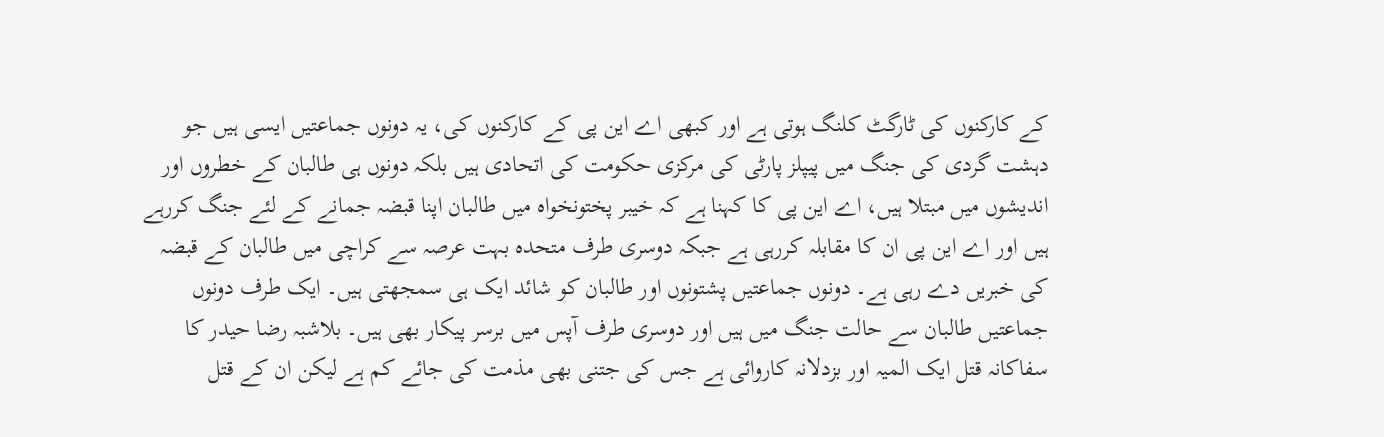کے کارکنوں کی ٹارگٹ کلنگ ہوتی ہے اور کبھی اے این پی کے کارکنوں کی، یہ دونوں جماعتیں ایسی ہیں جو دہشت گردی کی جنگ میں پیپلز پارٹی کی مرکزی حکومت کی اتحادی ہیں بلکہ دونوں ہی طالبان کے خطروں اور اندیشوں میں مبتلا ہیں، اے این پی کا کہنا ہے کہ خیبر پختونخواہ میں طالبان اپنا قبضہ جمانے کے لئے جنگ کررہے ہیں اور اے این پی ان کا مقابلہ کررہی ہے جبکہ دوسری طرف متحدہ بہت عرصہ سے کراچی میں طالبان کے قبضہ کی خبریں دے رہی ہے۔ دونوں جماعتیں پشتونوں اور طالبان کو شائد ایک ہی سمجھتی ہیں۔ ایک طرف دونوں جماعتیں طالبان سے حالت جنگ میں ہیں اور دوسری طرف آپس میں برسر پیکار بھی ہیں۔ بلاشبہ رضا حیدر کا سفاکانہ قتل ایک المیہ اور بزدلانہ کاروائی ہے جس کی جتنی بھی مذمت کی جائے کم ہے لیکن ان کے قتل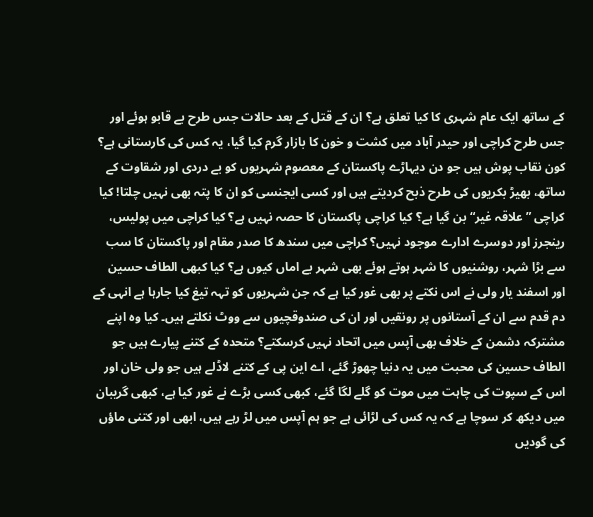کے ساتھ ایک عام شہری کا کیا تعلق ہے؟ ان کے قتل کے بعد حالات جس طرح بے قابو ہوئے اور جس طرح کراچی اور حیدر آباد میں کشت و خون کا بازار گرم کیا گیا، یہ کس کی کارستانی ہے؟ کون نقاب پوش ہیں جو دن دیہاڑے پاکستان کے معصوم شہریوں کو بے دردی اور شقاوت کے ساتھ، بھیڑ بکریوں کی طرح ذبح کردیتے ہیں اور کسی ایجنسی کو ان کا پتہ بھی نہیں چلتا! کیا کراچی ”علاقہ غیر“ بن گیا ہے؟ کیا کراچی پاکستان کا حصہ نہیں ہے؟ کیا کراچی میں پولیس، رینجرز اور دوسرے ادارے موجود نہیں؟ کراچی میں سندھ کا صدر مقام اور پاکستان کا سب سے بڑا شہر، روشنیوں کا شہر ہوتے ہوئے بھی شہر بے اماں کیوں ہے؟ کیا کبھی الطاف حسین اور اسفند یار ولی نے اس نکتے پر بھی غور کیا ہے کہ جن شہریوں کو تہہ تیغ کیا جارہا ہے انہی کے دم قدم سے ان کے آستانوں پر رونقیں اور ان کی صندوقچیوں سے ووٹ نکلتے ہیں۔ کیا وہ اپنے مشترکہ دشمن کے خلاف بھی آپس میں اتحاد نہیں کرسکتے؟ متحدہ کے کتنے پیارے ہیں جو الطاف حسین کی محبت میں یہ دنیا چھوڑ گئے، اے این پی کے کتنے لاڈلے ہیں جو ولی خان اور اس کے سپوت کی چاہت میں موت کو گلے لگا گئے، کبھی کسی بڑے نے غور کیا ہے، کبھی گریبان میں دیکھ کر سوچا ہے کہ یہ کس کی لڑائی ہے جو ہم آپس میں لڑ رہے ہیں، ابھی اور کتنی ماؤں کی گودیں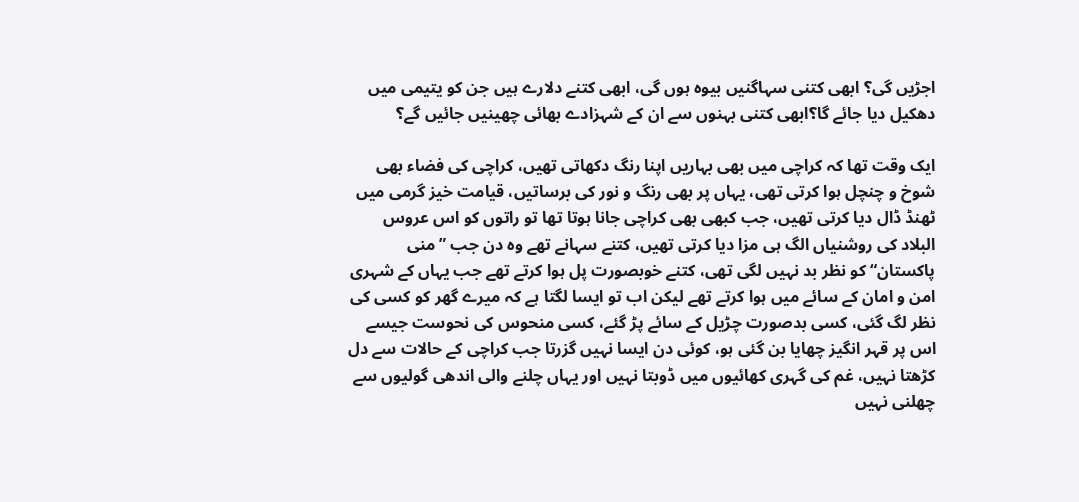اجڑیں گی؟ ابھی کتنی سہاگنیں بیوہ ہوں گی، ابھی کتنے دلارے ہیں جن کو یتیمی میں دھکیل دیا جائے گا؟ابھی کتنی بہنوں سے ان کے شہزادے بھائی چھینیں جائیں گے؟

ایک وقت تھا کہ کراچی میں بھی بہاریں اپنا رنگ دکھاتی تھیں، کراچی کی فضاء بھی شوخ و چنچل ہوا کرتی تھی، یہاں پر بھی رنگ و نور کی برساتیں، قیامت خیز گرمی میں ٹھنڈ ڈال دیا کرتی تھیں، جب کبھی بھی کراچی جانا ہوتا تھا تو راتوں کو اس عروس البلاد کی روشنیاں الگ ہی مزا دیا کرتی تھیں، کتنے سہانے تھے وہ دن جب ”منی پاکستان“ کو نظر بد نہیں لگی تھی، کتنے خوبصورت پل ہوا کرتے تھے جب یہاں کے شہری امن و امان کے سائے میں ہوا کرتے تھے لیکن اب تو ایسا لگتا ہے کہ میرے گھر کو کسی کی نظر لگ گئی، کسی بدصورت چڑیل کے سائے پڑ گئے، کسی منحوس کی نحوست جیسے اس پر قہر انگیز چھایا بن گئی ہو، کوئی دن ایسا نہیں گزرتا جب کراچی کے حالات سے دل کڑھتا نہیں، غم کی گہری کھائیوں میں ڈوبتا نہیں اور یہاں چلنے والی اندھی گولیوں سے چھلنی نہیں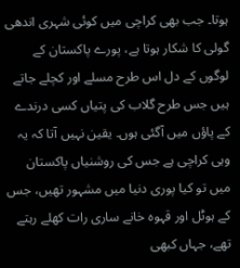ہوتا۔ جب بھی کراچی میں کوئی شہری اندھی گولی کا شکار ہوتا ہے، پورے پاکستان کے لوگوں کے دل اس طرح مسلے اور کچلے جاتے ہیں جس طرح گلاب کی پتیاں کسی درندے کے پاؤں میں آگئی ہوں۔ یقین نہیں آتا کہ یہ وہی کراچی ہے جس کی روشنیاں پاکستان میں تو کیا پوری دنیا میں مشہور تھیں، جس کے ہوٹل اور قہوہ خانے ساری رات کھلے رہتے تھے، جہاں کبھی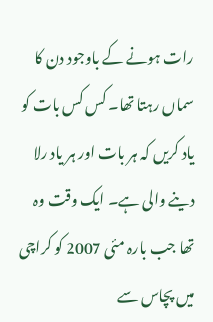رات ہونے کے باوجود دن کا سماں رہتا تھا۔ کس کس بات کو یاد کریں کہ ہر بات اور ہر یاد رلا دینے والی ہے۔ ایک وقت وہ تھا جب بارہ مئی 2007 کو کراچی میں پچاس سے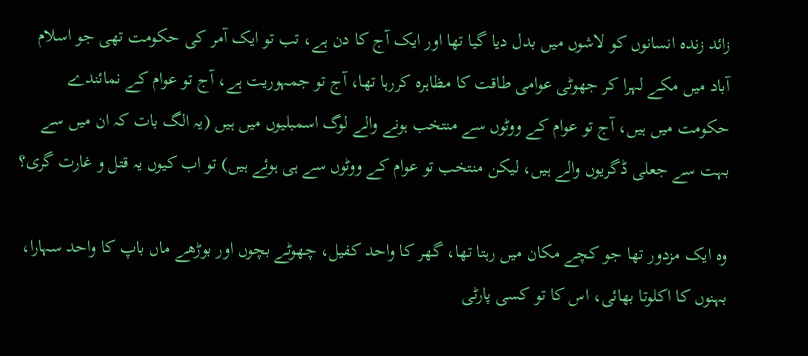زائد زندہ انسانوں کو لاشوں میں بدل دیا گیا تھا اور ایک آج کا دن ہے، تب تو ایک آمر کی حکومت تھی جو اسلام آباد میں مکے لہرا کر جھوٹی عوامی طاقت کا مظاہرہ کررہا تھا، آج تو جمہوریت ہے، آج تو عوام کے نمائندے حکومت میں ہیں، آج تو عوام کے ووٹوں سے منتخب ہونے والے لوگ اسمبلیوں میں ہیں (یہ الگ بات کہ ان میں سے بہت سے جعلی ڈگریوں والے ہیں، لیکن منتخب تو عوام کے ووٹوں سے ہی ہوئے ہیں) تو اب کیوں یہ قتل و غارت گری؟

وہ ایک مزدور تھا جو کچے مکان میں رہتا تھا، گھر کا واحد کفیل، چھوٹے بچوں اور بوڑھے ماں باپ کا واحد سہارا، بہنوں کا اکلوتا بھائی، اس کا تو کسی پارٹی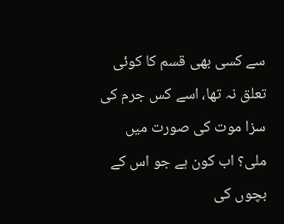سے کسی بھی قسم کا کوئی تعلق نہ تھا، اسے کس جرم کی سزا موت کی صورت میں ملی؟ اب کون ہے جو اس کے بچوں کی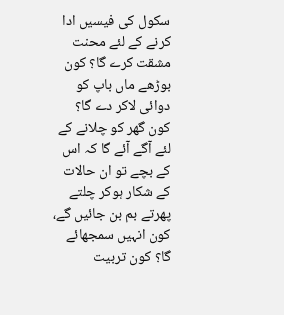سکول کی فیسیں ادا کرنے کے لئے محنت مشقت کرے گا؟ کون بوڑھے ماں باپ کو دوائی لاکر دے گا؟ کون گھر کو چلانے کے لئے آگے آئے گا کہ اس کے بچے تو ان حالات کے شکار ہوکر چلتے پھرتے بم بن جائیں گے، کون انہیں سمجھائے گا؟ کون تربیت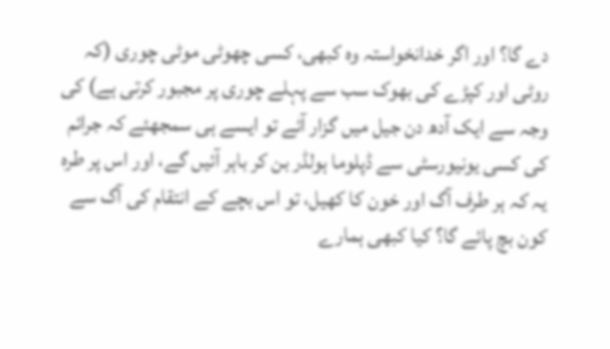دے گا؟ اور اگر خدانخواستہ وہ کبھی، کسی چھوٹی موٹی چوری (کہ روٹی اور کپڑے کی بھوک سب سے پہلے چوری پر مجبور کرتی ہے) کی وجہ سے ایک آدھ دن جیل میں گزار آئے تو ایسے ہی سمجھئے کہ جرائم کی کسی یونیورسٹی سے ڈپلوما ہولڈر بن کر باہر آئیں گے، اور اس پر طرہ یہ کہ ہر طرف آگ اور خون کا کھیل، تو اس بچے کے انتقام کی آگ سے کون بچ پائے گا؟ کیا کبھی ہمارے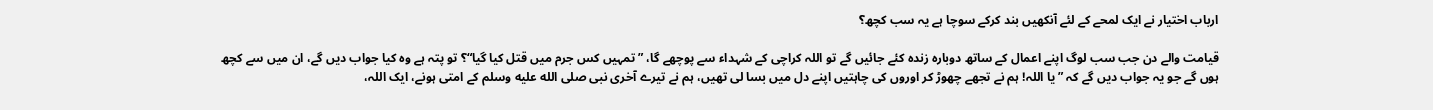ارباب اختیار نے ایک لمحے کے لئے آنکھیں بند کرکے سوچا ہے یہ سب کچھ؟

قیامت والے دن جب سب لوگ اپنے اعمال کے ساتھ دوبارہ زندہ کئے جائیں گے تو اللہ کراچی کے شہداء سے پوچھے گا، ”تمہیں کس جرم میں قتل کیا گیا“؟ تو پتہ ہے وہ کیا جواب دیں گے، ان میں سے کچھ ہوں گے جو یہ جواب دیں گے کہ ”یا اللہ! ہم نے تجھے چھوڑ کر اوروں کی چاہتیں اپنے دل میں بسا لی تھیں، ہم نے تیرے آخری نبی صلى الله عليه وسلم کے امتی ہونے، ایک اللہ،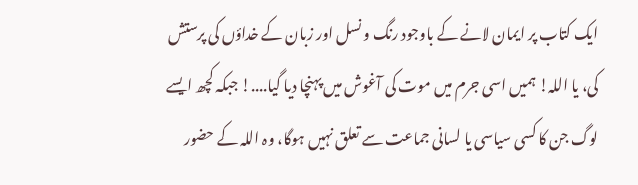ایک کتاب پر ایمان لانے کے باوجود رنگ و نسل اور زبان کے خداؤں کی پرستش کی، یا اللہ! ہمیں اسی جرم میں موت کی آغوش میں پہنچا دیا گیا....! جبکہ کچھ ایسے لوگ جن کا کسی سیاسی یا لسانی جماعت سے تعلق نہیں ہوگا، وہ اللہ کے حضور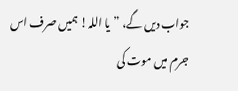جواب دیں گے، ”یا اللہ! ہمیں صرف اس جرم میں موت کی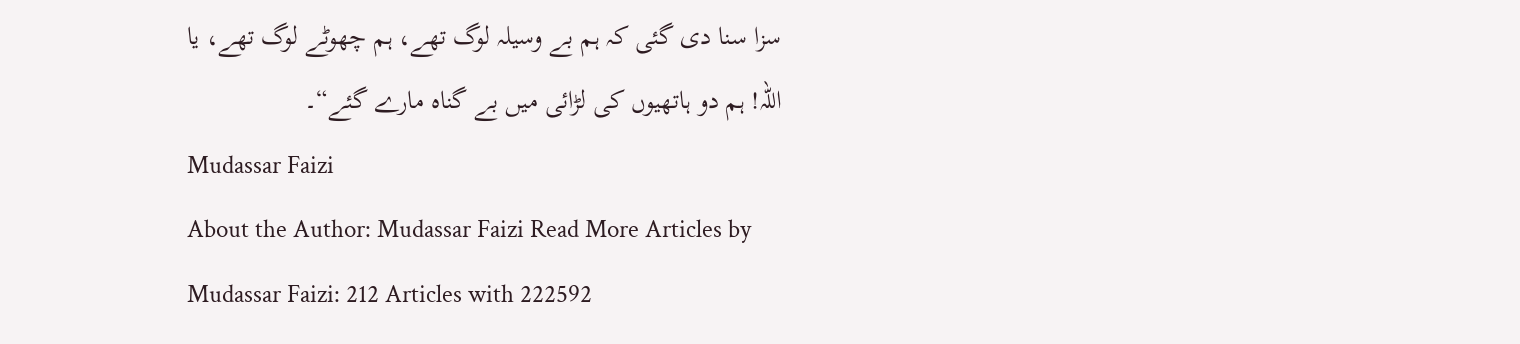سزا سنا دی گئی کہ ہم بے وسیلہ لوگ تھے، ہم چھوٹے لوگ تھے، یا اللہ! ہم دو ہاتھیوں کی لڑائی میں بے گناہ مارے گئے“۔
Mudassar Faizi
About the Author: Mudassar Faizi Read More Articles by Mudassar Faizi: 212 Articles with 222592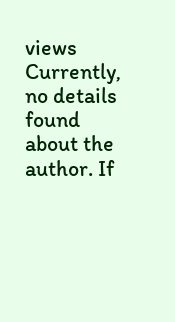views Currently, no details found about the author. If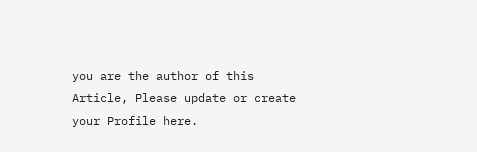you are the author of this Article, Please update or create your Profile here.